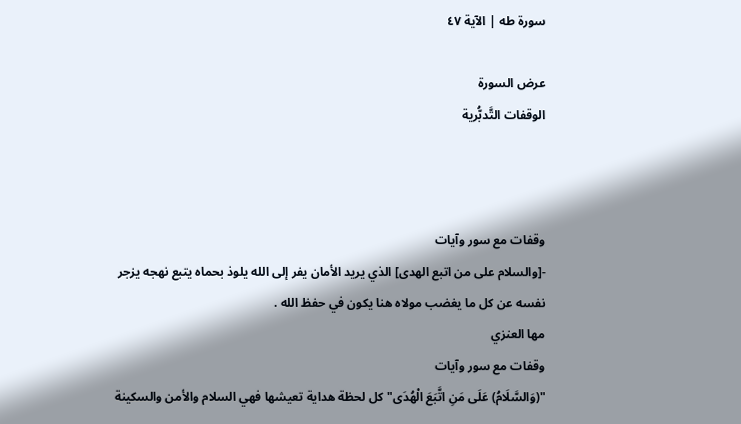سورة طه | الآية ٤٧

عرض السورة
الوقفات التَّدبُّرية



وقفات مع سور وآيات
-[والسلام على من اتبع الهدى] الذي يريد الأمان يفر إلى الله يلوذ بحماه يتبع نهجه يزجر نفسه عن كل ما يغضب مولاه هنا يكون في حفظ الله .
مها العنزي
وقفات مع سور وآيات
"(وَالسَّلَامُ) عَلَى مَنِ اتَّبَعَ الْهُدَى" كل لحظة هداية تعيشها فهي السلام والأمن والسكينة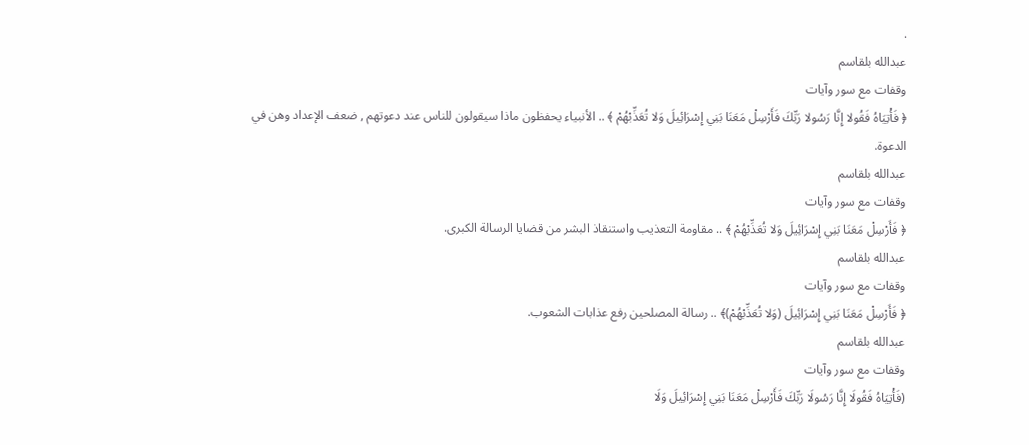.
عبدالله بلقاسم
وقفات مع سور وآيات
﴿ فَأْتِيَاهُ فَقُولا إِنَّا رَسُولا رَبِّكَ فَأَرْسِلْ مَعَنَا بَنِي إِسْرَائِيلَ وَلا تُعَذِّبْهُمْ ﴾ .. الأنبياء يحفظون ماذا سيقولون للناس عند دعوتهم , ضعف الإعداد وهن في الدعوة.
عبدالله بلقاسم
وقفات مع سور وآيات
﴿ فَأَرْسِلْ مَعَنَا بَنِي إِسْرَائِيلَ وَلا تُعَذِّبْهُمْ ﴾ .. مقاومة التعذيب واستنقاذ البشر من قضايا الرسالة الكبرى.
عبدالله بلقاسم
وقفات مع سور وآيات
﴿ فَأَرْسِلْ مَعَنَا بَنِي إِسْرَائِيلَ (وَلا تُعَذِّبْهُمْ)﴾ .. رسالة المصلحين رفع عذابات الشعوب.
عبدالله بلقاسم
وقفات مع سور وآيات
(فَأْتِيَاهُ فَقُولَا إِنَّا رَسُولَا رَبِّكَ فَأَرْسِلْ مَعَنَا بَنِي إِسْرَائِيلَ وَلَا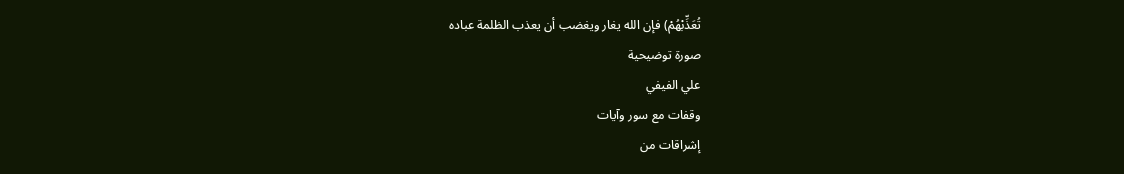تُعَذِّبْهُمْ) فإن الله يغار ويغضب أن يعذب الظلمة عباده
صورة توضيحية
علي الفيفي
وقفات مع سور وآيات
إشراقات من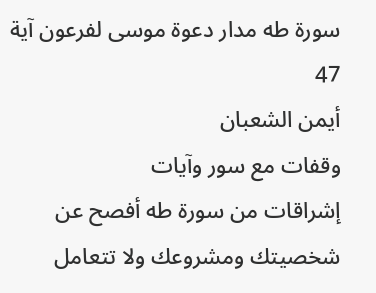سورة طه مدار دعوة موسى لفرعون آية 47
أيمن الشعبان
وقفات مع سور وآيات
إشراقات من سورة طه أفصح عن شخصيتك ومشروعك ولا تتعامل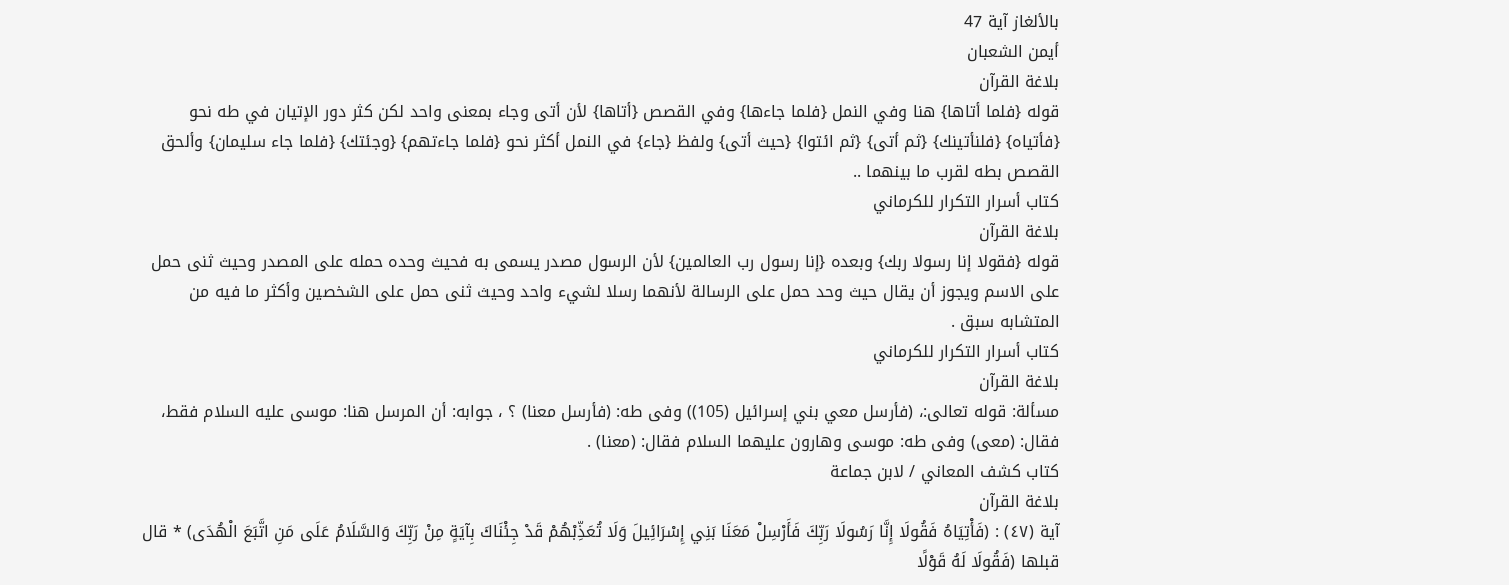بالألغاز آية 47
أيمن الشعبان
بلاغة القرآن
قوله {فلما أتاها} هنا وفي النمل {فلما جاءها} وفي القصص {أتاها} لأن أتى وجاء بمعنى واحد لكن كثر دور الإتيان في طه نحو {فأتياه} {فلنأتينك} {ثم أتى} {ثم ائتوا} {حيث أتى} ولفظ {جاء} في النمل أكثر نحو {فلما جاءتهم} {وجئتك} {فلما جاء سليمان} وألحق القصص بطه لقرب ما بينهما ..
كتاب أسرار التكرار للكرماني
بلاغة القرآن
قوله {فقولا إنا رسولا ربك} وبعده {إنا رسول رب العالمين} لأن الرسول مصدر يسمى به فحيث وحده حمله على المصدر وحيث ثنى حمل على الاسم ويجوز أن يقال حيث وحد حمل على الرسالة لأنهما رسلا لشيء واحد وحيث ثنى حمل على الشخصين وأكثر ما فيه من المتشابه سبق .
كتاب أسرار التكرار للكرماني
بلاغة القرآن
مسألة: قوله تعالى:، (فأرسل معي بني إسرائيل (105)) وفى طه: (فأرسل معنا) ؟ ، جوابه: أن المرسل هنا: موسى عليه السلام فقط، فقال: (معى) وفى طه: موسى وهارون عليهما السلام فقال: (معنا) .
كتاب كشف المعاني / لابن جماعة
بلاغة القرآن
آية (٤٧) : (فَأْتِيَاهُ فَقُولَا إِنَّا رَسُولَا رَبِّكَ فَأَرْسِلْ مَعَنَا بَنِي إِسْرَائِيلَ وَلَا تُعَذِّبْهُمْ قَدْ جِئْنَاكَ بِآيَةٍ مِنْ رَبِّكَ وَالسَّلَامُ عَلَى مَنِ اتَّبَعَ الْهُدَى) * قال قبلها (فَقُولَا لَهُ قَوْلًا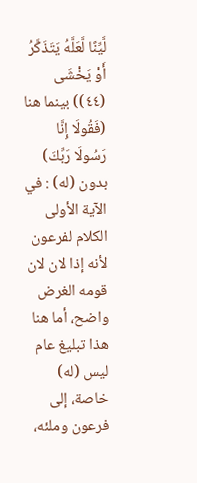لَّيِّنًا لَّعَلَّهُ يَتَذَكَّرُ أَوْ يَخْشَى (٤٤)) بينما هنا (فَقُولَا إِنَّا رَسُولَا رَبِّكَ) بدون (له) : في الآية الأولى الكلام لفرعون لأنه إذا لان لان قومه الغرض واضح، أما هنا هذا تبليغ عام ليس (له) خاصة، إلى فرعون وملئه،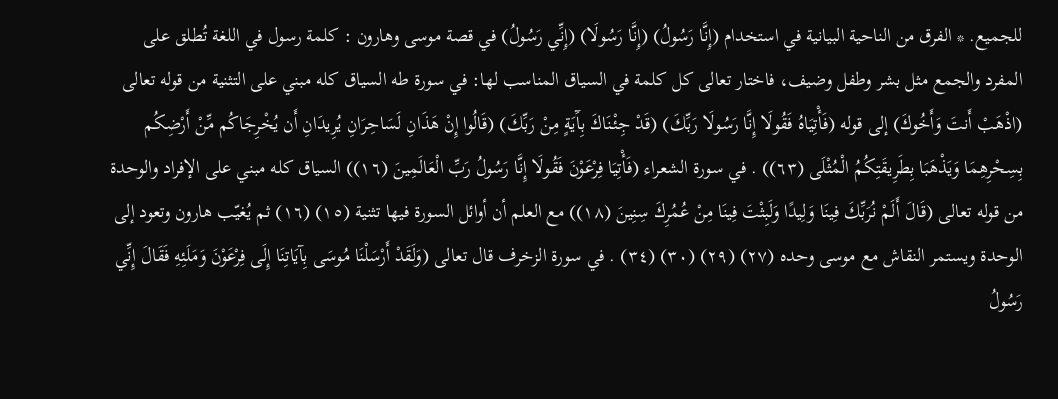للجميع. * الفرق من الناحية البيانية في استخدام (إِنَّا رَسُولُ) (إِنَّا رَسُولَا) (إِنِّي رَسُولُ) في قصة موسى وهارون : كلمة رسول في اللغة تُطلق على المفرد والجمع مثل بشر وطفل وضيف، فاختار تعالى كل كلمة في السياق المناسب لها: في سورة طه السياق كله مبني على التثنية من قوله تعالى (اذْهَبْ أَنتَ وَأَخُوكَ) إلى قوله (فَأْتِيَاهُ فَقُولَا إِنَّا رَسُولَا رَبِّكَ) (قَدْ جِئْنَاكَ بِآَيَةٍ مِنْ رَبِّكَ) (قَالُوا إِنْ هَذَانِ لَسَاحِرَانِ يُرِيدَانِ أَن يُخْرِجَاكُم مِّنْ أَرْضِكُم بِسِحْرِهِمَا وَيَذْهَبَا بِطَرِيقَتِكُمُ الْمُثْلَى (٦٣)) . في سورة الشعراء (فَأْتِيَا فِرْعَوْنَ فَقُولَا إِنَّا رَسُولُ رَبِّ الْعَالَمِينَ (١٦)) السياق كله مبني على الإفراد والوحدة من قوله تعالى (قَالَ أَلَمْ نُرَبِّكَ فِينَا وَلِيدًا وَلَبِثْتَ فِينَا مِنْ عُمُرِكَ سِنِينَ (١٨)) مع العلم أن أوائل السورة فيها تثنية (١٥) (١٦) ثم يُغيّب هارون وتعود إلى الوحدة ويستمر النقاش مع موسى وحده (٢٧) (٢٩) (٣٠) (٣٤) . في سورة الزخرف قال تعالى (وَلَقَدْ أَرْسَلْنَا مُوسَى بِآيَاتِنَا إِلَى فِرْعَوْنَ وَمَلَئِهِ فَقَالَ إِنِّي رَسُولُ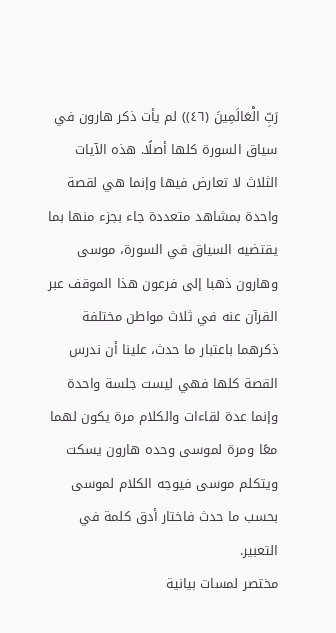رَبِّ الْعَالَمِينَ (٤٦)) لم يأت ذكر هارون في سياق السورة كلها أصلًا. هذه الآيات الثلاث لا تعارض فيها وإنما هي لقصة واحدة بمشاهد متعددة جاء بجزء منها بما يقتضيه السياق في السورة، موسى وهارون ذهبا إلى فرعون هذا الموقف عبر القرآن عنه في ثلاث مواطن مختلفة ذكرهما باعتبار ما حدث، علينا أن ندرس القصة كلها فهي ليست جلسة واحدة وإنما عدة لقاءات والكلام مرة يكون لهما معًا ومرة لموسى وحده هارون يسكت ويتكلم موسى فيوجه الكلام لموسى بحسب ما حدث فاختار أدق كلمة في التعبير.
مختصر لمسات بيانية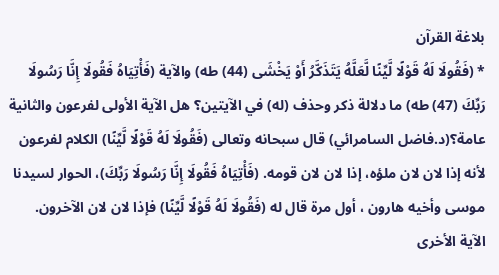بلاغة القرآن
* (فَقُولَا لَهُ قَوْلًا لَّيِّنًا لَّعَلَّهُ يَتَذَكَّرُ أَوْ يَخْشَى (44) طه) والآية (فَأْتِيَاهُ فَقُولَا إِنَّا رَسُولَا رَبِّكَ (47) طه) ما دلالة ذكر وحذف (له) في الآيتين؟ هل الآية الأولى لفرعون والثانية عامة؟(د.فاضل السامرائي) قال سبحانه وتعالى (فَقُولَا لَهُ قَوْلًا لَّيِّنًا) الكلام لفرعون لأنه إذا لان لان ملؤه، إذا لان لان قومه. (فَأْتِيَاهُ فَقُولَا إِنَّا رَسُولَا رَبِّكَ)، الحوار لسيدنا موسى وأخيه هارون ، أول مرة قال له (فَقُولَا لَهُ قَوْلًا لَّيِّنًا) فإذا لان لان الآخرون. الآية الأخرى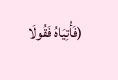(فَأْتِيَاهُ فَقُولَا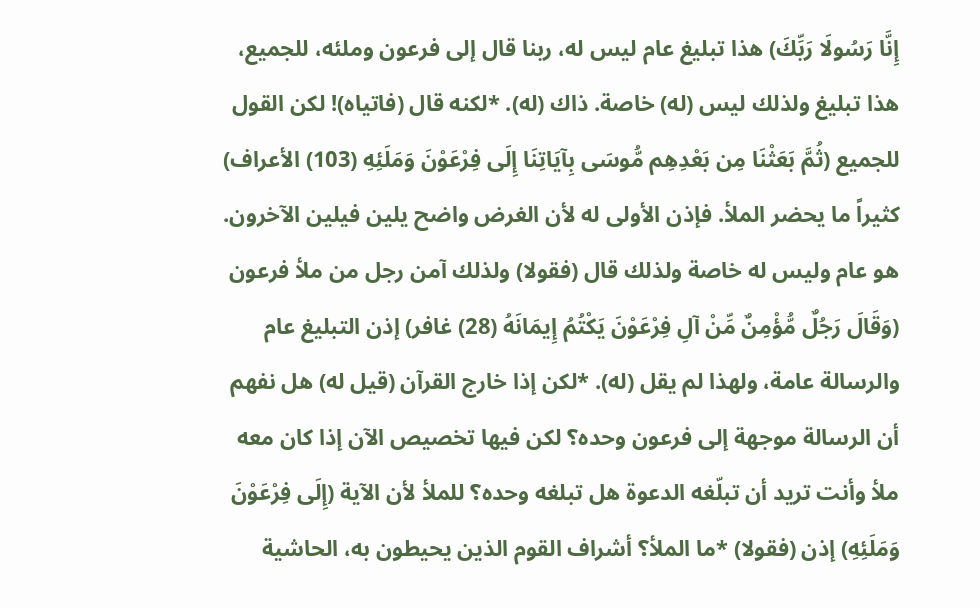إِنَّا رَسُولَا رَبِّكَ) هذا تبليغ عام ليس له، ربنا قال إلى فرعون وملئه، للجميع، هذا تبليغ ولذلك ليس (له) خاصة. ذاك (له). *لكنه قال (فاتياه)! لكن القول للجميع (ثُمَّ بَعَثْنَا مِن بَعْدِهِم مُّوسَى بِآيَاتِنَا إِلَى فِرْعَوْنَ وَمَلَئِهِ (103) الأعراف) كثيراً ما يحضر الملأ. فإذن الأولى له لأن الغرض واضح يلين فيلين الآخرون. هو عام وليس له خاصة ولذلك قال (فقولا) ولذلك آمن رجل من ملأ فرعون (وَقَالَ رَجُلٌ مُّؤْمِنٌ مِّنْ آلِ فِرْعَوْنَ يَكْتُمُ إِيمَانَهُ (28) غافر) إذن التبليغ عام والرسالة عامة، ولهذا لم يقل (له). *لكن إذا خارج القرآن (قيل له) هل نفهم أن الرسالة موجهة إلى فرعون وحده؟ لكن فيها تخصيص الآن إذا كان معه ملأ وأنت تريد أن تبلّغه الدعوة هل تبلغه وحده؟ للملأ لأن الآية (إِلَى فِرْعَوْنَ وَمَلَئِهِ) إذن (فقولا) *ما الملأ؟ أشراف القوم الذين يحيطون به، الحاشية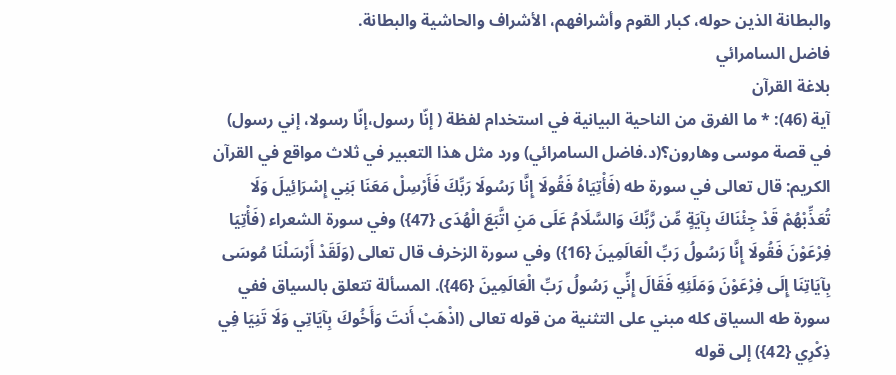والبطانة الذين حوله، كبار القوم وأشرافهم، الأشراف والحاشية والبطانة.
فاضل السامرائي
بلاغة القرآن
آية (46): * ما الفرق من الناحية البيانية في استخدام لفظة ( إنّا رسول،إنّا رسولا، إني رسول) في قصة موسى وهارون؟(د.فاضل السامرائي) ورد مثل هذا التعبير في ثلاث مواقع في القرآن الكريم: قال تعالى في سورة طه (فَأْتِيَاهُ فَقُولَا إِنَّا رَسُولَا رَبِّكَ فَأَرْسِلْ مَعَنَا بَنِي إِسْرَائِيلَ وَلَا تُعَذِّبْهُمْ قَدْ جِئْنَاكَ بِآيَةٍ مِّن رَّبِّكَ وَالسَّلَامُ عَلَى مَنِ اتَّبَعَ الْهُدَى {47}) وفي سورة الشعراء (فَأْتِيَا فِرْعَوْنَ فَقُولَا إِنَّا رَسُولُ رَبِّ الْعَالَمِينَ {16}) وفي سورة الزخرف قال تعالى (وَلَقَدْ أَرْسَلْنَا مُوسَى بِآيَاتِنَا إِلَى فِرْعَوْنَ وَمَلَئِهِ فَقَالَ إِنِّي رَسُولُ رَبِّ الْعَالَمِينَ {46}). المسألة تتعلق بالسياق ففي سورة طه السياق كله مبني على التثنية من قوله تعالى (اذْهَبْ أَنتَ وَأَخُوكَ بِآيَاتِي وَلَا تَنِيَا فِي ذِكْرِي {42}) إلى قوله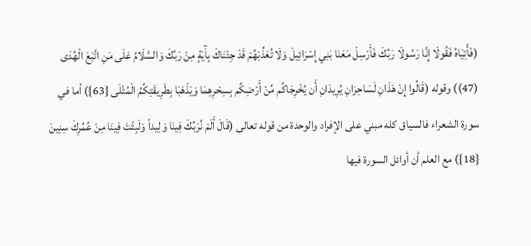(فَأْتِيَاهُ فَقُولَا إِنَّا رَسُولَا رَبِّكَ فَأَرْسِلْ مَعَنَا بَنِي إِسْرَائِيلَ وَلَا تُعَذِّبْهُمْ قَدْ جِئْنَاكَ بِآَيَةٍ مِنْ رَبِّكَ وَالسَّلَامُ عَلَى مَنِ اتَّبَعَ الْهُدَى (47)) وقوله (قَالُوا إِنْ هَذَانِ لَسَاحِرَانِ يُرِيدَانِ أَن يُخْرِجَاكُم مِّنْ أَرْضِكُم بِسِحْرِهِمَا وَيَذْهَبَا بِطَرِيقَتِكُمُ الْمُثْلَى {63}) أما في سورة الشعراء فالسياق كله مبني على الإفراد والوحدة من قوله تعالى (قَالَ أَلَمْ نُرَبِّكَ فِينَا وَلِيداً وَلَبِثْتَ فِينَا مِنْ عُمُرِكَ سِنِينَ {18}) مع العلم أن أوائل السورة فيها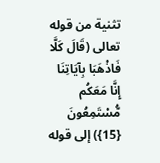تثنية من قوله تعالى (قَالَ كَلَّا فَاذْهَبَا بِآيَاتِنَا إِنَّا مَعَكُم مُّسْتَمِعُونَ {15}) إلى قوله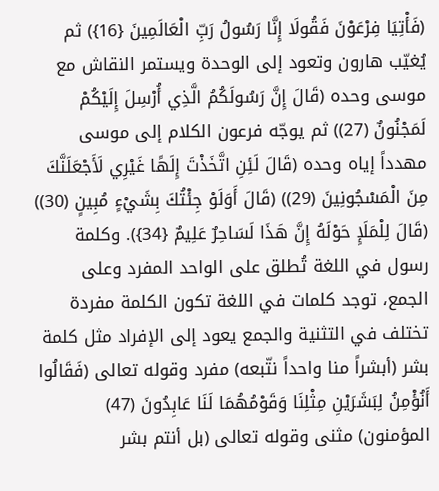(فَأْتِيَا فِرْعَوْنَ فَقُولَا إِنَّا رَسُولُ رَبِّ الْعَالَمِينَ {16}) ثم يُغيّب هارون وتعود إلى الوحدة ويستمر النقاش مع موسى وحده (قَالَ إِنَّ رَسُولَكُمُ الَّذِي أُرْسِلَ إِلَيْكُمْ لَمَجْنُونٌ (27)) ثم يوجّه فرعون الكلام إلى موسى مهدداً إياه وحده (قَالَ لَئِنِ اتَّخَذْتَ إِلَهًا غَيْرِي لَأَجْعَلَنَّكَ مِنَ الْمَسْجُونِينَ (29)) (قَالَ أَوَلَوْ جِئْتُكَ بِشَيْءٍ مُبِينٍ (30)) (قَالَ لِلْمَلَإِ حَوْلَهُ إِنَّ هَذَا لَسَاحِرٌ عَلِيمٌ {34}). وكلمة رسول في اللغة تُطلق على الواحد المفرد وعلى الجمع، توجد كلمات في اللغة تكون الكلمة مفردة تختلف في التثنية والجمع يعود إلى الإفراد مثل كلمة بشر (أبشراً منا واحداً نتّبعه) مفرد وقوله تعالى (فَقَالُوا أَنُؤْمِنُ لِبَشَرَيْنِ مِثْلِنَا وَقَوْمُهُمَا لَنَا عَابِدُونَ (47) المؤمنون) مثنى وقوله تعالى (بل أنتم بشر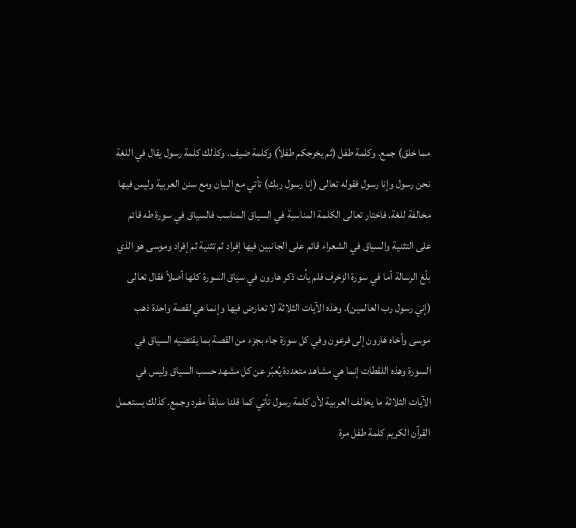مما خلق) جمع. وكلمة طفل (ثم يخرجكم طفلاً) وكلمة ضيف. وكذلك كلمة رسول يقال في اللغة نحن رسول وإنا رسول فقوله تعالى (إنا رسول ربك) تأتي مع البيان ومع سنن العربية وليس فيها مخالفة للغة. فاختار تعالى الكلمة المناسبة في السياق المناسب فالسياق في سورة طه قائم على التثنية والسياق في الشعراء قائم على الجانبين فيها إفراد ثم تثنية ثم إفراد وموسى هو الذي بلّغ الرسالة أما في سورة الزخرف فلم يأت ذكر هارون في سياق السورة كلها أصلاً فقال تعالى (إني رسول رب العالمين). وهذه الآيات الثلاثة لا تعارض فيها وإنما هي لقصة واحدة ذهب موسى وأخاه هارون إلى فرعون وفي كل سورة جاء بجزء من القصة بما يقتضيه السياق في السورة وهذه اللقطات إنما هي مشاهد متعددة يُعبّر عن كل مشهد حسب السياق وليس في الآيات الثلاثة ما يخالف العربية لأن كلمة رسول تأتي كما قلنا سابقاً مفرد وجمع. كذلك يستعمل القرآن الكريم كلمة طفل مرة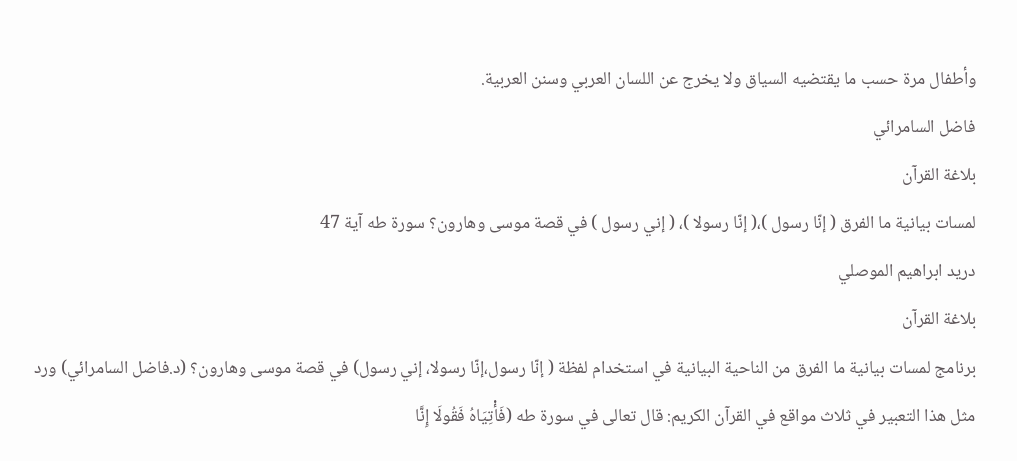وأطفال مرة حسب ما يقتضيه السياق ولا يخرج عن اللسان العربي وسنن العربية.
فاضل السامرائي
بلاغة القرآن
لمسات بيانية ما الفرق ( إنّا رسول )،( إنّا رسولا )، ( إني رسول ) في قصة موسى وهارون؟ سورة طه آية 47
دريد ابراهيم الموصلي
بلاغة القرآن
برنامج لمسات بيانية ما الفرق من الناحية البيانية في استخدام لفظة ( إنّا رسول،إنّا رسولا، إني رسول) في قصة موسى وهارون؟ (د.فاضل السامرائي) ورد مثل هذا التعبير في ثلاث مواقع في القرآن الكريم: قال تعالى في سورة طه (فَأْتِيَاهُ فَقُولَا إِنَّا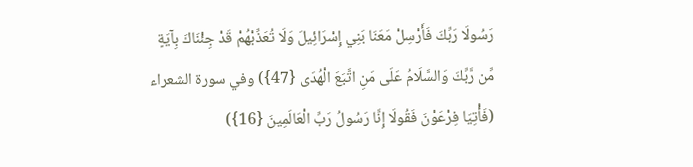رَسُولَا رَبِّكَ فَأَرْسِلْ مَعَنَا بَنِي إِسْرَائِيلَ وَلَا تُعَذِّبْهُمْ قَدْ جِئْنَاكَ بِآيَةٍ مِّن رَّبِّكَ وَالسَّلَامُ عَلَى مَنِ اتَّبَعَ الْهُدَى {47}) وفي سورة الشعراء (فَأْتِيَا فِرْعَوْنَ فَقُولَا إِنَّا رَسُولُ رَبِّ الْعَالَمِينَ {16})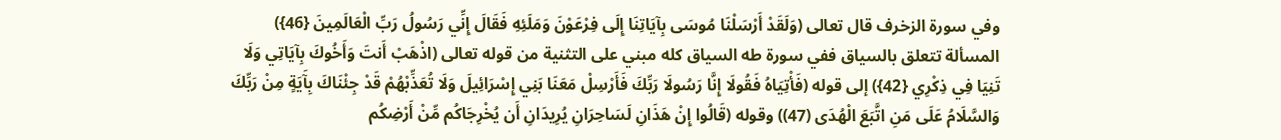وفي سورة الزخرف قال تعالى (وَلَقَدْ أَرْسَلْنَا مُوسَى بِآيَاتِنَا إِلَى فِرْعَوْنَ وَمَلَئِهِ فَقَالَ إِنِّي رَسُولُ رَبِّ الْعَالَمِينَ {46}) المسألة تتعلق بالسياق ففي سورة طه السياق كله مبني على التثنية من قوله تعالى (اذْهَبْ أَنتَ وَأَخُوكَ بِآيَاتِي وَلَا تَنِيَا فِي ذِكْرِي {42}) إلى قوله (فَأْتِيَاهُ فَقُولَا إِنَّا رَسُولَا رَبِّكَ فَأَرْسِلْ مَعَنَا بَنِي إِسْرَائِيلَ وَلَا تُعَذِّبْهُمْ قَدْ جِئْنَاكَ بِآَيَةٍ مِنْ رَبِّكَ وَالسَّلَامُ عَلَى مَنِ اتَّبَعَ الْهُدَى (47)) وقوله (قَالُوا إِنْ هَذَانِ لَسَاحِرَانِ يُرِيدَانِ أَن يُخْرِجَاكُم مِّنْ أَرْضِكُم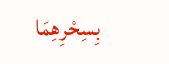بِسِحْرِهِمَا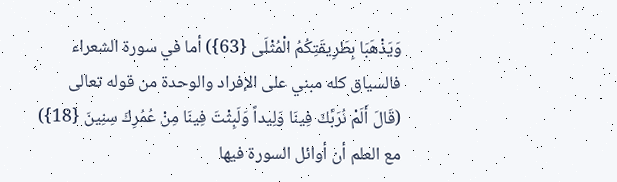وَيَذْهَبَا بِطَرِيقَتِكُمُ الْمُثْلَى {63}) أما في سورة الشعراء فالسياق كله مبني على الإفراد والوحدة من قوله تعالى (قَالَ أَلَمْ نُرَبِّكَ فِينَا وَلِيداً وَلَبِثْتَ فِينَا مِنْ عُمُرِكَ سِنِينَ {18}) مع العلم أن أوائل السورة فيها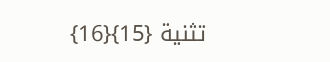تثنية {15}{16}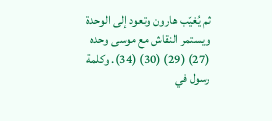ثم يُغيّب هارون وتعود إلى الوحدة ويستمر النقاش مع موسى وحده (27) (29) (30) (34). وكلمة رسول في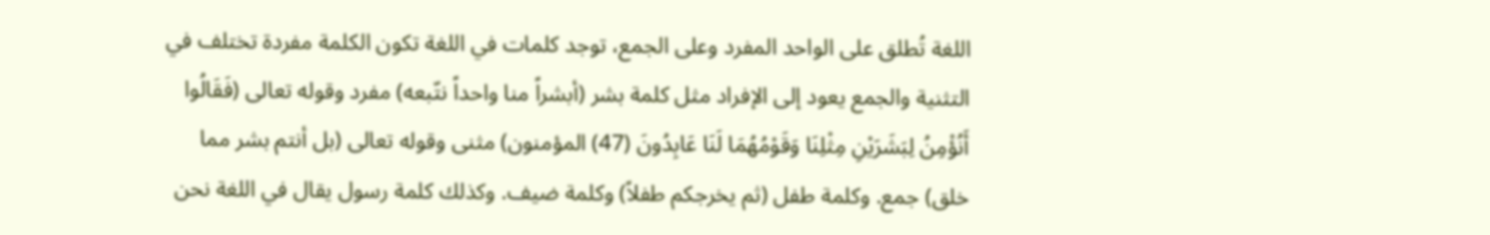اللغة تُطلق على الواحد المفرد وعلى الجمع، توجد كلمات في اللغة تكون الكلمة مفردة تختلف في التثنية والجمع يعود إلى الإفراد مثل كلمة بشر (أبشراً منا واحداً نتّبعه) مفرد وقوله تعالى (فَقَالُوا أَنُؤْمِنُ لِبَشَرَيْنِ مِثْلِنَا وَقَوْمُهُمَا لَنَا عَابِدُونَ (47) المؤمنون) مثنى وقوله تعالى (بل أنتم بشر مما خلق) جمع. وكلمة طفل (ثم يخرجكم طفلاً) وكلمة ضيف. وكذلك كلمة رسول يقال في اللغة نحن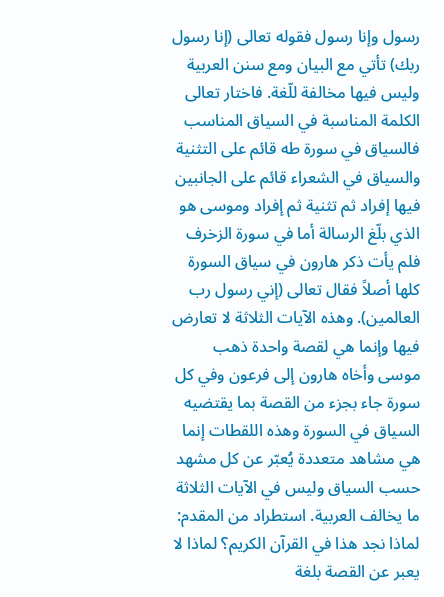رسول وإنا رسول فقوله تعالى (إنا رسول ربك) تأتي مع البيان ومع سنن العربية وليس فيها مخالفة للّغة. فاختار تعالى الكلمة المناسبة في السياق المناسب فالسياق في سورة طه قائم على التثنية والسياق في الشعراء قائم على الجانبين فيها إفراد ثم تثنية ثم إفراد وموسى هو الذي بلّغ الرسالة أما في سورة الزخرف فلم يأت ذكر هارون في سياق السورة كلها أصلاً فقال تعالى (إني رسول رب العالمين). وهذه الآيات الثلاثة لا تعارض فيها وإنما هي لقصة واحدة ذهب موسى وأخاه هارون إلى فرعون وفي كل سورة جاء بجزء من القصة بما يقتضيه السياق في السورة وهذه اللقطات إنما هي مشاهد متعددة يُعبّر عن كل مشهد حسب السياق وليس في الآيات الثلاثة ما يخالف العربية. استطراد من المقدم: لماذا نجد هذا في القرآن الكريم؟ لماذا لا يعبر عن القصة بلغة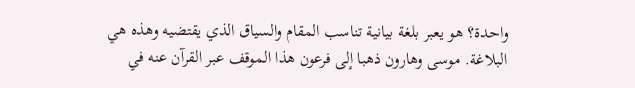واحدة؟ هو يعبر بلغة بيانية تناسب المقام والسياق الذي يقتضيه وهذه هي البلاغة. موسى وهارون ذهبا إلى فرعون هذا الموقف عبر القرآن عنه في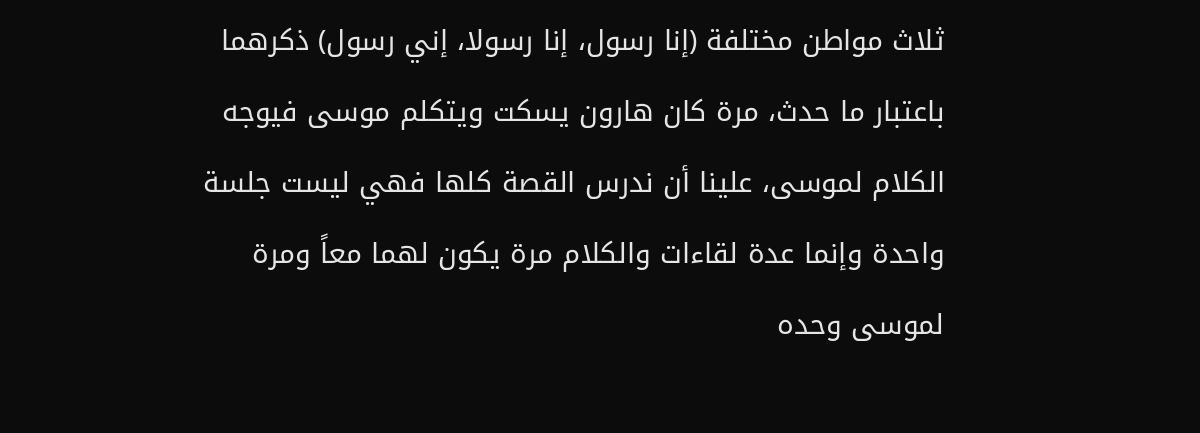ثلاث مواطن مختلفة (إنا رسول، إنا رسولا، إني رسول) ذكرهما باعتبار ما حدث، مرة كان هارون يسكت ويتكلم موسى فيوجه الكلام لموسى، علينا أن ندرس القصة كلها فهي ليست جلسة واحدة وإنما عدة لقاءات والكلام مرة يكون لهما معاً ومرة لموسى وحده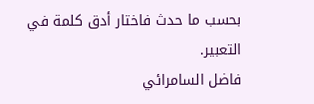بحسب ما حدث فاختار أدق كلمة في التعبير.
فاضل السامرائي